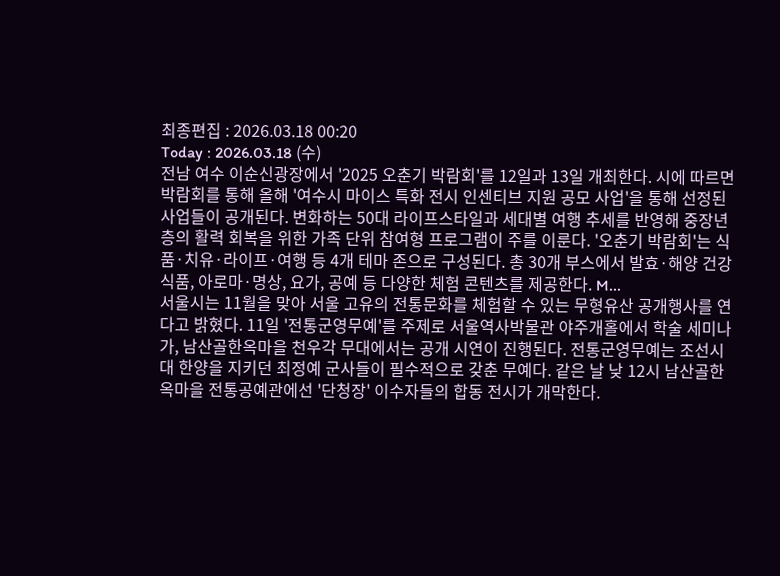최종편집 : 2026.03.18 00:20
Today : 2026.03.18 (수)
전남 여수 이순신광장에서 '2025 오춘기 박람회'를 12일과 13일 개최한다. 시에 따르면 박람회를 통해 올해 '여수시 마이스 특화 전시 인센티브 지원 공모 사업'을 통해 선정된 사업들이 공개된다. 변화하는 50대 라이프스타일과 세대별 여행 추세를 반영해 중장년층의 활력 회복을 위한 가족 단위 참여형 프로그램이 주를 이룬다. '오춘기 박람회'는 식품·치유·라이프·여행 등 4개 테마 존으로 구성된다. 총 30개 부스에서 발효·해양 건강식품, 아로마·명상, 요가, 공예 등 다양한 체험 콘텐츠를 제공한다. M...
서울시는 11월을 맞아 서울 고유의 전통문화를 체험할 수 있는 무형유산 공개행사를 연다고 밝혔다. 11일 '전통군영무예'를 주제로 서울역사박물관 야주개홀에서 학술 세미나가, 남산골한옥마을 천우각 무대에서는 공개 시연이 진행된다. 전통군영무예는 조선시대 한양을 지키던 최정예 군사들이 필수적으로 갖춘 무예다. 같은 날 낮 12시 남산골한옥마을 전통공예관에선 '단청장' 이수자들의 합동 전시가 개막한다.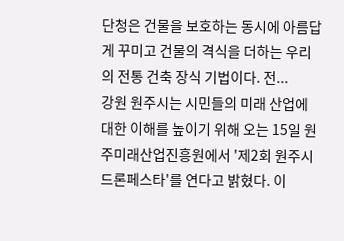단청은 건물을 보호하는 동시에 아름답게 꾸미고 건물의 격식을 더하는 우리의 전통 건축 장식 기법이다. 전...
강원 원주시는 시민들의 미래 산업에 대한 이해를 높이기 위해 오는 15일 원주미래산업진흥원에서 '제2회 원주시 드론페스타'를 연다고 밝혔다. 이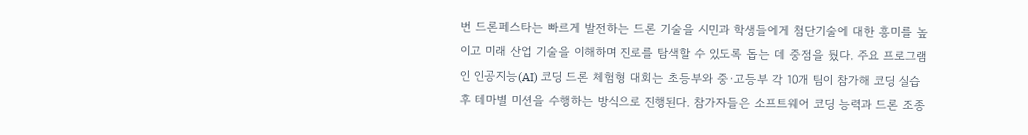번 드론페스타는 빠르게 발전하는 드론 기술을 시민과 학생들에게 첨단기술에 대한 흥미를 높이고 미래 산업 기술을 이해하며 진로를 탐색할 수 있도록 돕는 데 중점을 뒀다. 주요 프로그램인 인공지능(AI) 코딩 드론 체험형 대회는 초등부와 중·고등부 각 10개 팀이 참가해 코딩 실습 후 테마별 미션을 수행하는 방식으로 진행된다. 참가자들은 소프트웨어 코딩 능력과 드론 조종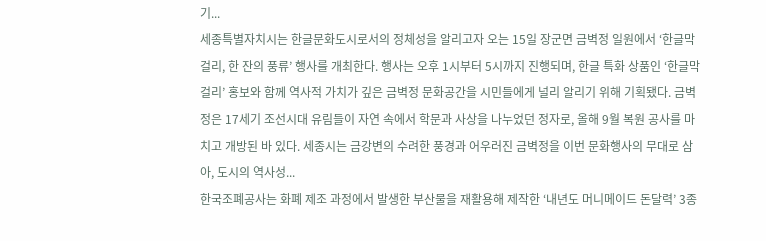기...
세종특별자치시는 한글문화도시로서의 정체성을 알리고자 오는 15일 장군면 금벽정 일원에서 ‘한글막걸리, 한 잔의 풍류’ 행사를 개최한다. 행사는 오후 1시부터 5시까지 진행되며, 한글 특화 상품인 ‘한글막걸리’ 홍보와 함께 역사적 가치가 깊은 금벽정 문화공간을 시민들에게 널리 알리기 위해 기획됐다. 금벽정은 17세기 조선시대 유림들이 자연 속에서 학문과 사상을 나누었던 정자로, 올해 9월 복원 공사를 마치고 개방된 바 있다. 세종시는 금강변의 수려한 풍경과 어우러진 금벽정을 이번 문화행사의 무대로 삼아, 도시의 역사성...
한국조폐공사는 화폐 제조 과정에서 발생한 부산물을 재활용해 제작한 ‘내년도 머니메이드 돈달력’ 3종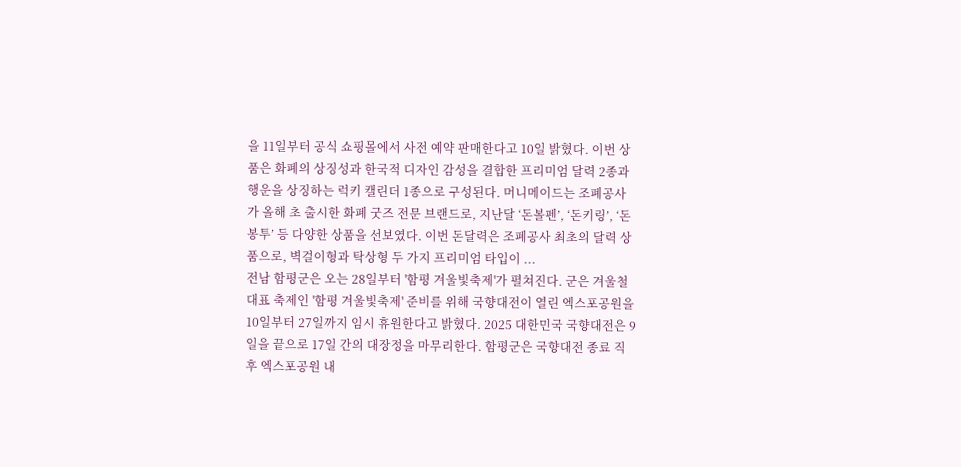을 11일부터 공식 쇼핑몰에서 사전 예약 판매한다고 10일 밝혔다. 이번 상품은 화폐의 상징성과 한국적 디자인 감성을 결합한 프리미엄 달력 2종과 행운을 상징하는 럭키 캘린더 1종으로 구성된다. 머니메이드는 조폐공사가 올해 초 출시한 화폐 굿즈 전문 브랜드로, 지난달 ‘돈볼펜’, ‘돈키링’, ‘돈봉투’ 등 다양한 상품을 선보였다. 이번 돈달력은 조폐공사 최초의 달력 상품으로, 벽걸이형과 탁상형 두 가지 프리미엄 타입이 ...
전남 함평군은 오는 28일부터 '함평 겨울빛축제'가 펼쳐진다. 군은 겨울철 대표 축제인 '함평 겨울빛축제' 준비를 위해 국향대전이 열린 엑스포공원을 10일부터 27일까지 임시 휴원한다고 밝혔다. 2025 대한민국 국향대전은 9일을 끝으로 17일 간의 대장정을 마무리한다. 함평군은 국향대전 종료 직후 엑스포공원 내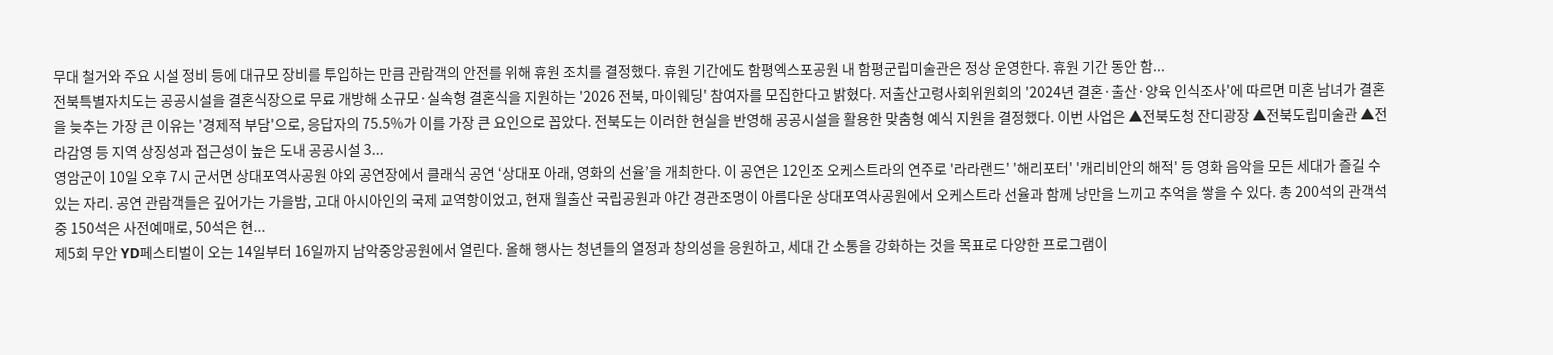무대 철거와 주요 시설 정비 등에 대규모 장비를 투입하는 만큼 관람객의 안전를 위해 휴원 조치를 결정했다. 휴원 기간에도 함평엑스포공원 내 함평군립미술관은 정상 운영한다. 휴원 기간 동안 함...
전북특별자치도는 공공시설을 결혼식장으로 무료 개방해 소규모·실속형 결혼식을 지원하는 '2026 전북, 마이웨딩' 참여자를 모집한다고 밝혔다. 저출산고령사회위원회의 '2024년 결혼·출산·양육 인식조사'에 따르면 미혼 남녀가 결혼을 늦추는 가장 큰 이유는 '경제적 부담'으로, 응답자의 75.5%가 이를 가장 큰 요인으로 꼽았다. 전북도는 이러한 현실을 반영해 공공시설을 활용한 맞춤형 예식 지원을 결정했다. 이번 사업은 ▲전북도청 잔디광장 ▲전북도립미술관 ▲전라감영 등 지역 상징성과 접근성이 높은 도내 공공시설 3...
영암군이 10일 오후 7시 군서면 상대포역사공원 야외 공연장에서 클래식 공연 ‘상대포 아래, 영화의 선율’을 개최한다. 이 공연은 12인조 오케스트라의 연주로 '라라랜드' '해리포터' '캐리비안의 해적' 등 영화 음악을 모든 세대가 즐길 수 있는 자리. 공연 관람객들은 깊어가는 가을밤, 고대 아시아인의 국제 교역항이었고, 현재 월출산 국립공원과 야간 경관조명이 아름다운 상대포역사공원에서 오케스트라 선율과 함께 낭만을 느끼고 추억을 쌓을 수 있다. 총 200석의 관객석 중 150석은 사전예매로, 50석은 현...
제5회 무안 YD페스티벌이 오는 14일부터 16일까지 남악중앙공원에서 열린다. 올해 행사는 청년들의 열정과 창의성을 응원하고, 세대 간 소통을 강화하는 것을 목표로 다양한 프로그램이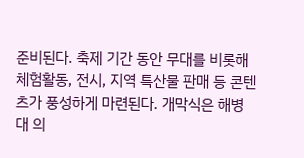준비된다. 축제 기간 동안 무대를 비롯해 체험활동, 전시, 지역 특산물 판매 등 콘텐츠가 풍성하게 마련된다. 개막식은 해병대 의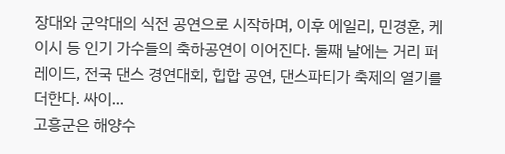장대와 군악대의 식전 공연으로 시작하며, 이후 에일리, 민경훈, 케이시 등 인기 가수들의 축하공연이 이어진다. 둘째 날에는 거리 퍼레이드, 전국 댄스 경연대회, 힙합 공연, 댄스파티가 축제의 열기를 더한다. 싸이...
고흥군은 해양수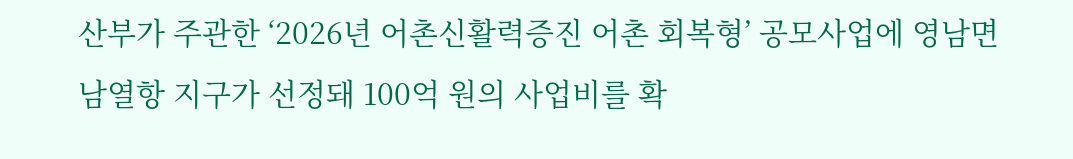산부가 주관한 ‘2026년 어촌신활력증진 어촌 회복형’ 공모사업에 영남면 남열항 지구가 선정돼 100억 원의 사업비를 확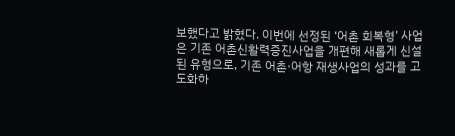보했다고 밝혔다. 이번에 선정된 ‘어촌 회복형’ 사업은 기존 어촌신활력증진사업을 개편해 새롭게 신설된 유형으로, 기존 어촌·어항 재생사업의 성과를 고도화하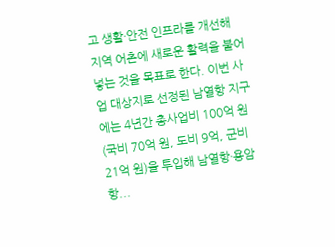고 생활·안전 인프라를 개선해 지역 어촌에 새로운 활력을 불어넣는 것을 목표로 한다. 이번 사업 대상지로 선정된 남열항 지구에는 4년간 총사업비 100억 원(국비 70억 원, 도비 9억, 군비 21억 원)을 투입해 남열항·용암항...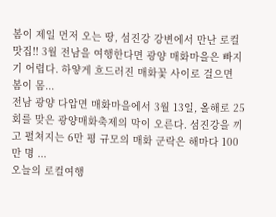봄이 제일 먼저 오는 땅, 섬진강 강변에서 만난 로컬맛집!! 3월 전남을 여행한다면 광양 매화마을은 빠지기 어렵다. 하얗게 흐드러진 매화꽃 사이로 걸으면 봄이 몸...
전남 광양 다압면 매화마을에서 3월 13일, 올해로 25회를 맞은 광양매화축제의 막이 오른다. 섬진강을 끼고 펼쳐지는 6만 평 규모의 매화 군락은 해마다 100만 명 ...
오늘의 로컬여행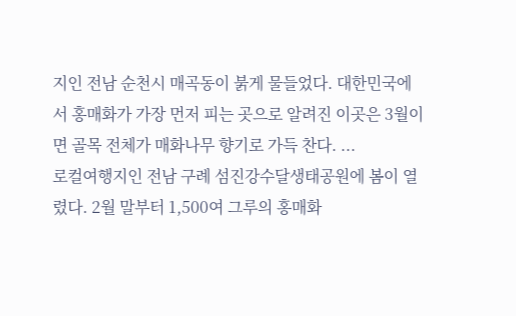지인 전남 순천시 매곡동이 붉게 물들었다. 대한민국에서 홍매화가 가장 먼저 피는 곳으로 알려진 이곳은 3월이면 골목 전체가 매화나무 향기로 가득 찬다. ...
로컬여행지인 전남 구례 섬진강수달생태공원에 봄이 열렸다. 2월 말부터 1,500여 그루의 홍매화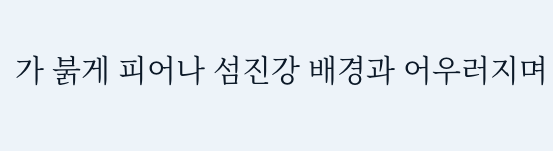가 붉게 피어나 섬진강 배경과 어우러지며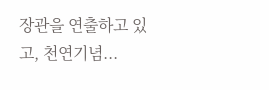장관을 연출하고 있고, 천연기념...